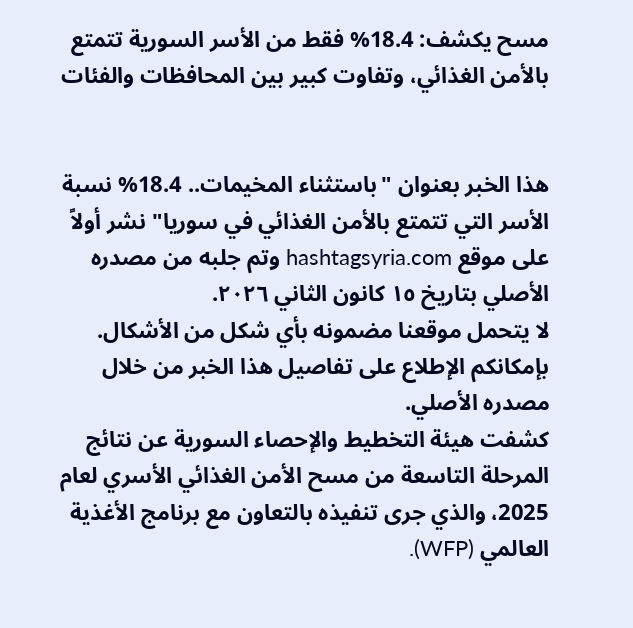مسح يكشف: 18.4% فقط من الأسر السورية تتمتع بالأمن الغذائي، وتفاوت كبير بين المحافظات والفئات


هذا الخبر بعنوان "باستثناء المخيمات.. 18.4% نسبة الأسر التي تتمتع بالأمن الغذائي في سوريا" نشر أولاً على موقع hashtagsyria.com وتم جلبه من مصدره الأصلي بتاريخ ١٥ كانون الثاني ٢٠٢٦.
لا يتحمل موقعنا مضمونه بأي شكل من الأشكال. بإمكانكم الإطلاع على تفاصيل هذا الخبر من خلال مصدره الأصلي.
كشفت هيئة التخطيط والإحصاء السورية عن نتائج المرحلة التاسعة من مسح الأمن الغذائي الأسري لعام 2025، والذي جرى تنفيذه بالتعاون مع برنامج الأغذية العالمي (WFP).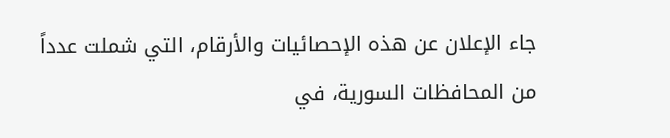جاء الإعلان عن هذه الإحصائيات والأرقام، التي شملت عدداً من المحافظات السورية، في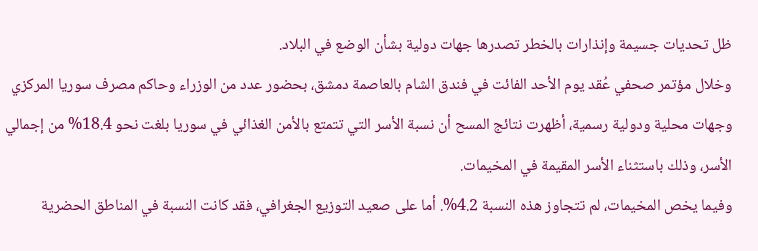ظل تحديات جسيمة وإنذارات بالخطر تصدرها جهات دولية بشأن الوضع في البلاد.
وخلال مؤتمر صحفي عُقد يوم الأحد الفائت في فندق الشام بالعاصمة دمشق، بحضور عدد من الوزراء وحاكم مصرف سوريا المركزي وجهات محلية ودولية رسمية، أظهرت نتائج المسح أن نسبة الأسر التي تتمتع بالأمن الغذائي في سوريا بلغت نحو 18.4% من إجمالي الأسر، وذلك باستثناء الأسر المقيمة في المخيمات.
وفيما يخص المخيمات، لم تتجاوز هذه النسبة 4.2%. أما على صعيد التوزيع الجغرافي، فقد كانت النسبة في المناطق الحضرية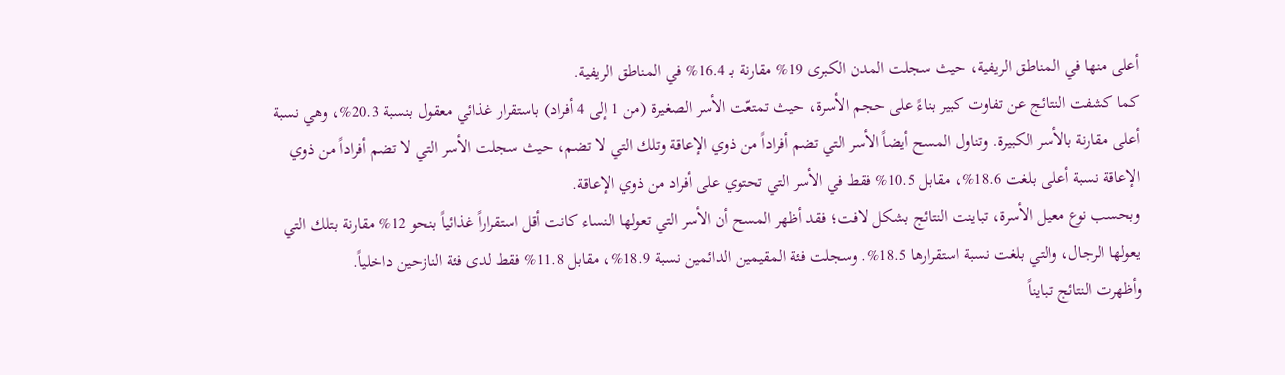أعلى منها في المناطق الريفية، حيث سجلت المدن الكبرى 19% مقارنة بـ 16.4% في المناطق الريفية.
كما كشفت النتائج عن تفاوت كبير بناءً على حجم الأسرة، حيث تمتعّت الأسر الصغيرة (من 1 إلى 4 أفراد) باستقرار غذائي معقول بنسبة 20.3%، وهي نسبة أعلى مقارنة بالأسر الكبيرة. وتناول المسح أيضاً الأسر التي تضم أفراداً من ذوي الإعاقة وتلك التي لا تضم، حيث سجلت الأسر التي لا تضم أفراداً من ذوي الإعاقة نسبة أعلى بلغت 18.6%، مقابل 10.5% فقط في الأسر التي تحتوي على أفراد من ذوي الإعاقة.
وبحسب نوع معيل الأسرة، تباينت النتائج بشكل لافت؛ فقد أظهر المسح أن الأسر التي تعولها النساء كانت أقل استقراراً غذائياً بنحو 12% مقارنة بتلك التي يعولها الرجال، والتي بلغت نسبة استقرارها 18.5%. وسجلت فئة المقيمين الدائمين نسبة 18.9%، مقابل 11.8% فقط لدى فئة النازحين داخلياً.
وأظهرت النتائج تبايناً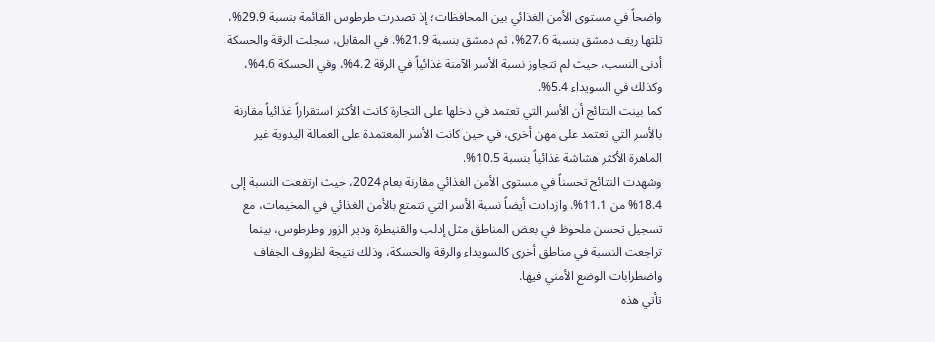واضحاً في مستوى الأمن الغذائي بين المحافظات؛ إذ تصدرت طرطوس القائمة بنسبة 29.9%، تلتها ريف دمشق بنسبة 27.6%، ثم دمشق بنسبة 21.9%. في المقابل، سجلت الرقة والحسكة أدنى النسب، حيث لم تتجاوز نسبة الأسر الآمنة غذائياً في الرقة 4.2%، وفي الحسكة 4.6%، وكذلك في السويداء 5.4%.
كما بينت النتائج أن الأسر التي تعتمد في دخلها على التجارة كانت الأكثر استقراراً غذائياً مقارنة بالأسر التي تعتمد على مهن أخرى، في حين كانت الأسر المعتمدة على العمالة اليدوية غير الماهرة الأكثر هشاشة غذائياً بنسبة 10.5%.
وشهدت النتائج تحسناً في مستوى الأمن الغذائي مقارنة بعام 2024، حيث ارتفعت النسبة إلى 18.4% من 11.1%. وازدادت أيضاً نسبة الأسر التي تتمتع بالأمن الغذائي في المخيمات، مع تسجيل تحسن ملحوظ في بعض المناطق مثل إدلب والقنيطرة ودير الزور وطرطوس، بينما تراجعت النسبة في مناطق أخرى كالسويداء والرقة والحسكة، وذلك نتيجة لظروف الجفاف واضطرابات الوضع الأمني فيها.
تأتي هذه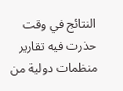النتائج في وقت حذرت فيه تقارير منظمات دولية من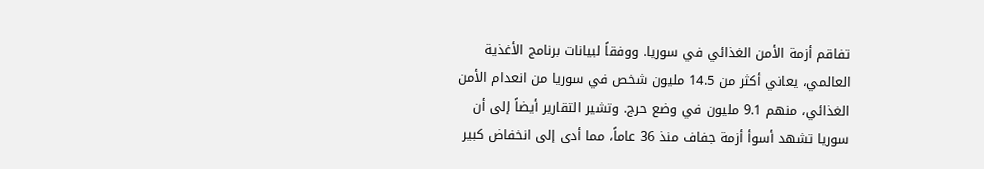تفاقم أزمة الأمن الغذائي في سوريا. ووفقاً لبيانات برنامج الأغذية العالمي، يعاني أكثر من 14.5 مليون شخص في سوريا من انعدام الأمن الغذائي، منهم 9.1 مليون في وضع حرج. وتشير التقارير أيضاً إلى أن سوريا تشهد أسوأ أزمة جفاف منذ 36 عاماً، مما أدى إلى انخفاض كبير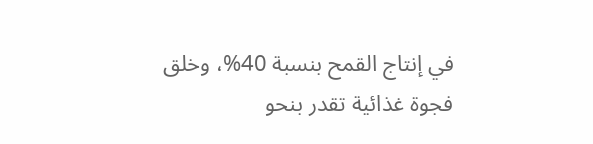في إنتاج القمح بنسبة 40%، وخلق فجوة غذائية تقدر بنحو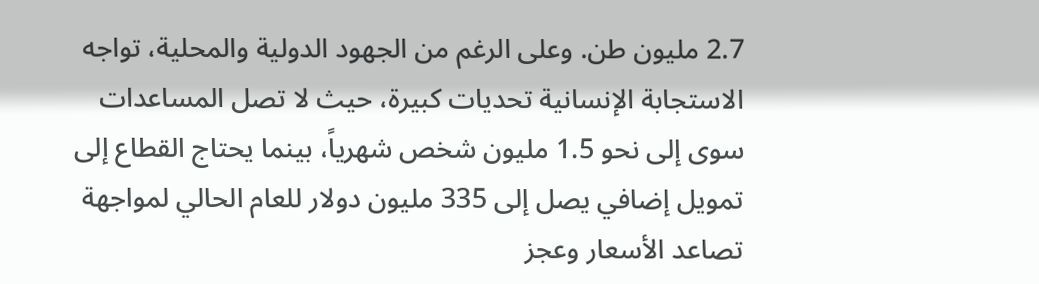2.7 مليون طن. وعلى الرغم من الجهود الدولية والمحلية، تواجه الاستجابة الإنسانية تحديات كبيرة، حيث لا تصل المساعدات سوى إلى نحو 1.5 مليون شخص شهرياً، بينما يحتاج القطاع إلى تمويل إضافي يصل إلى 335 مليون دولار للعام الحالي لمواجهة تصاعد الأسعار وعجز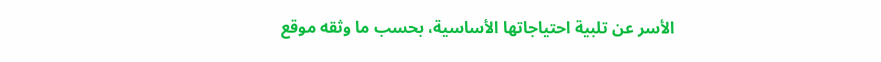الأسر عن تلبية احتياجاتها الأساسية، بحسب ما وثقه موقع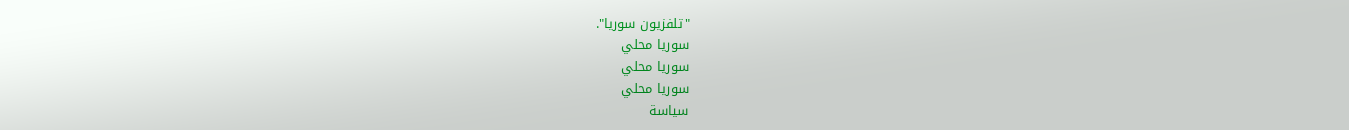"تلفزيون سوريا".
سوريا محلي
سوريا محلي
سوريا محلي
سياسة